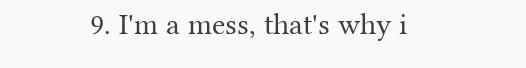9. I'm a mess, that's why i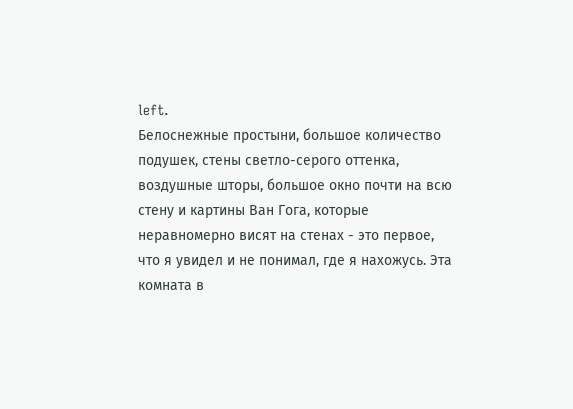left.
Белоснежные простыни, большое количество подушек, стены светло-серого оттенка, воздушные шторы, большое окно почти на всю стену и картины Ван Гога, которые неравномерно висят на стенах - это первое, что я увидел и не понимал, где я нахожусь. Эта комната в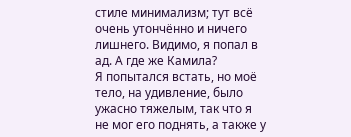стиле минимализм; тут всё очень утончённо и ничего лишнего. Видимо, я попал в ад. А где же Камила?
Я попытался встать, но моё тело, на удивление, было ужасно тяжелым, так что я не мог его поднять, а также у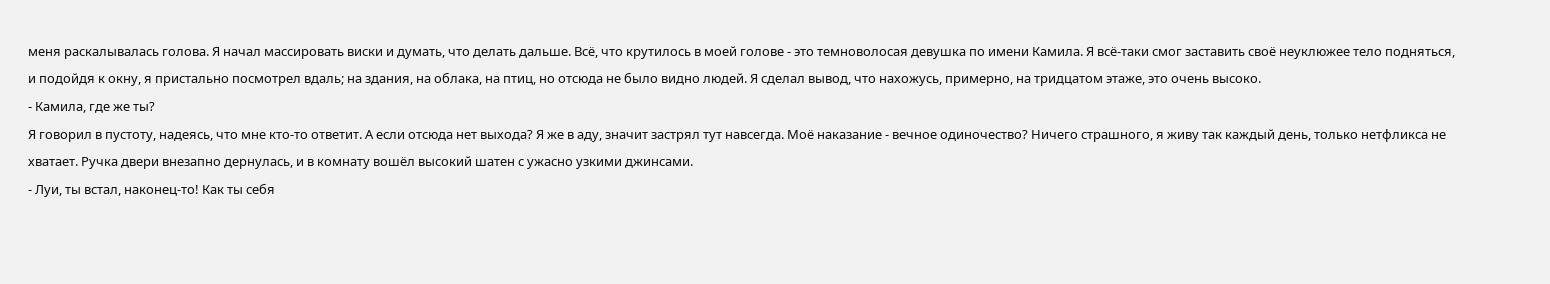меня раскалывалась голова. Я начал массировать виски и думать, что делать дальше. Всё, что крутилось в моей голове - это темноволосая девушка по имени Камила. Я всё-таки смог заставить своё неуклюжее тело подняться, и подойдя к окну, я пристально посмотрел вдаль; на здания, на облака, на птиц, но отсюда не было видно людей. Я сделал вывод, что нахожусь, примерно, на тридцатом этаже, это очень высоко.
- Камила, где же ты?
Я говорил в пустоту, надеясь, что мне кто-то ответит. А если отсюда нет выхода? Я же в аду, значит застрял тут навсегда. Моё наказание - вечное одиночество? Ничего страшного, я живу так каждый день, только нетфликса не хватает. Ручка двери внезапно дернулась, и в комнату вошёл высокий шатен с ужасно узкими джинсами.
- Луи, ты встал, наконец-то! Как ты себя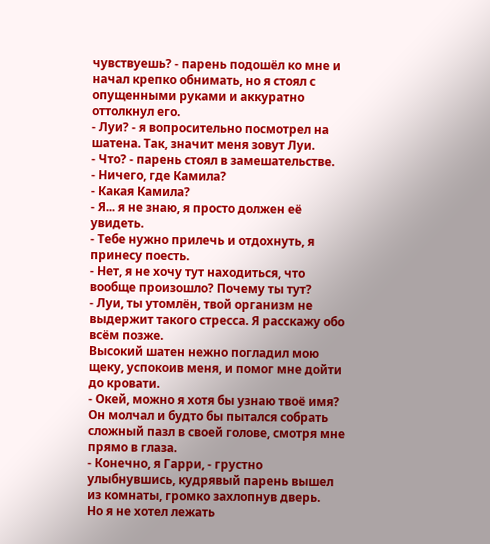чувствуешь? - парень подошёл ко мне и начал крепко обнимать, но я стоял с опущенными руками и аккуратно оттолкнул его.
- Луи? - я вопросительно посмотрел на шатена. Так, значит меня зовут Луи.
- Что? - парень стоял в замешательстве.
- Ничего, где Камила?
- Какая Камила?
- Я... я не знаю, я просто должен её увидеть.
- Тебе нужно прилечь и отдохнуть, я принесу поесть.
- Нет, я не хочу тут находиться, что вообще произошло? Почему ты тут?
- Луи, ты утомлён, твой организм не выдержит такого стресса. Я расскажу обо всём позже.
Высокий шатен нежно погладил мою щеку, успокоив меня, и помог мне дойти до кровати.
- Окей, можно я хотя бы узнаю твоё имя?
Он молчал и будто бы пытался собрать сложный пазл в своей голове, смотря мне прямо в глаза.
- Конечно, я Гарри, - грустно улыбнувшись, кудрявый парень вышел из комнаты, громко захлопнув дверь.
Но я не хотел лежать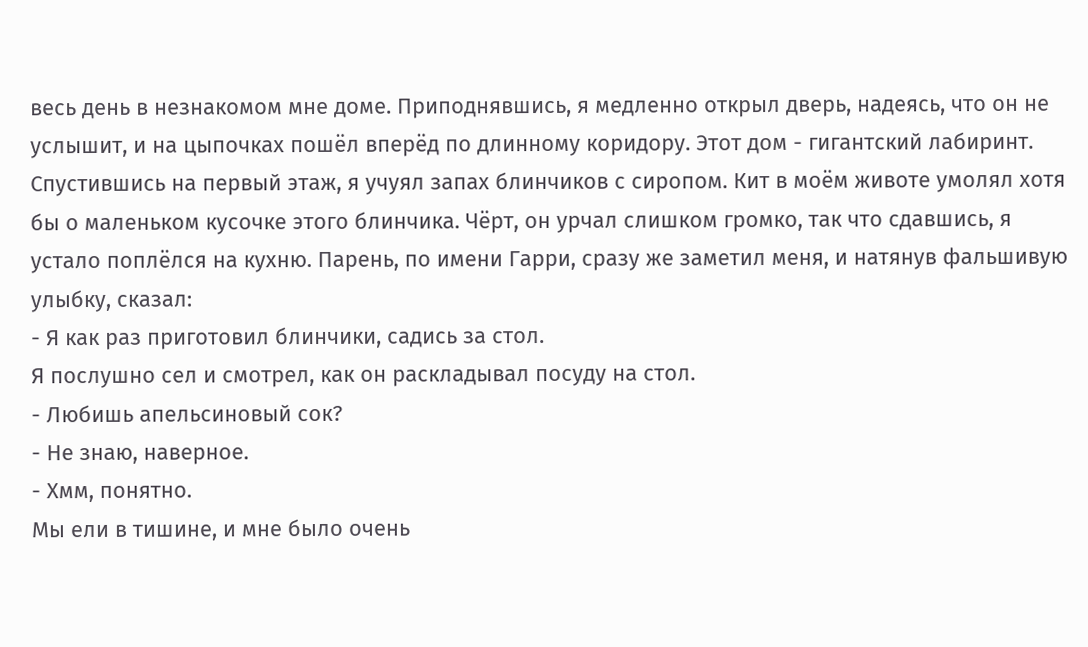весь день в незнакомом мне доме. Приподнявшись, я медленно открыл дверь, надеясь, что он не услышит, и на цыпочках пошёл вперёд по длинному коридору. Этот дом - гигантский лабиринт. Спустившись на первый этаж, я учуял запах блинчиков с сиропом. Кит в моём животе умолял хотя бы о маленьком кусочке этого блинчика. Чёрт, он урчал слишком громко, так что сдавшись, я устало поплёлся на кухню. Парень, по имени Гарри, сразу же заметил меня, и натянув фальшивую улыбку, сказал:
- Я как раз приготовил блинчики, садись за стол.
Я послушно сел и смотрел, как он раскладывал посуду на стол.
- Любишь апельсиновый сок?
- Не знаю, наверное.
- Хмм, понятно.
Мы ели в тишине, и мне было очень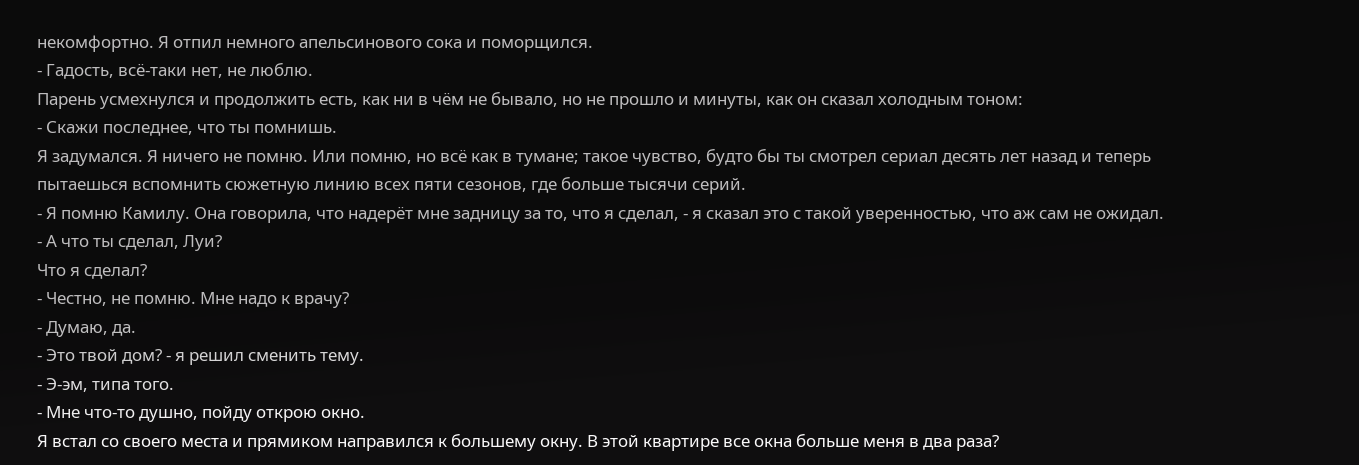некомфортно. Я отпил немного апельсинового сока и поморщился.
- Гадость, всё-таки нет, не люблю.
Парень усмехнулся и продолжить есть, как ни в чём не бывало, но не прошло и минуты, как он сказал холодным тоном:
- Скажи последнее, что ты помнишь.
Я задумался. Я ничего не помню. Или помню, но всё как в тумане; такое чувство, будто бы ты смотрел сериал десять лет назад и теперь пытаешься вспомнить сюжетную линию всех пяти сезонов, где больше тысячи серий.
- Я помню Камилу. Она говорила, что надерёт мне задницу за то, что я сделал, - я сказал это с такой уверенностью, что аж сам не ожидал.
- А что ты сделал, Луи?
Что я сделал?
- Честно, не помню. Мне надо к врачу?
- Думаю, да.
- Это твой дом? - я решил сменить тему.
- Э-эм, типа того.
- Мне что-то душно, пойду открою окно.
Я встал со своего места и прямиком направился к большему окну. В этой квартире все окна больше меня в два раза?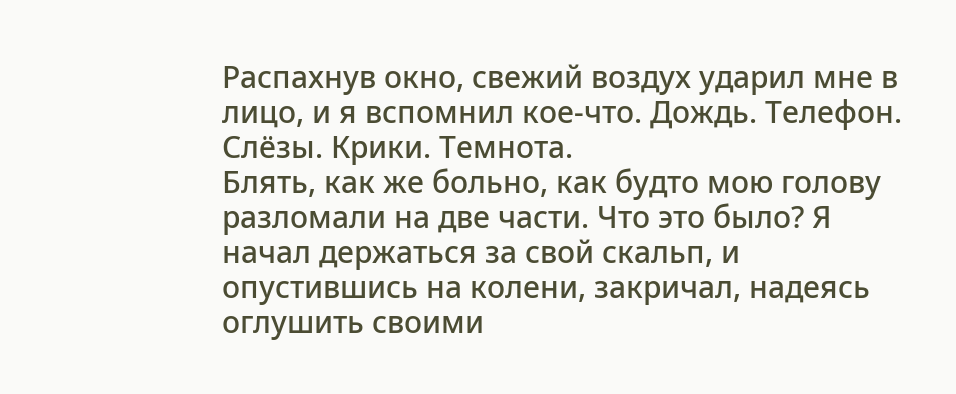Распахнув окно, свежий воздух ударил мне в лицо, и я вспомнил кое-что. Дождь. Телефон. Слёзы. Крики. Темнота.
Блять, как же больно, как будто мою голову разломали на две части. Что это было? Я начал держаться за свой скальп, и опустившись на колени, закричал, надеясь оглушить своими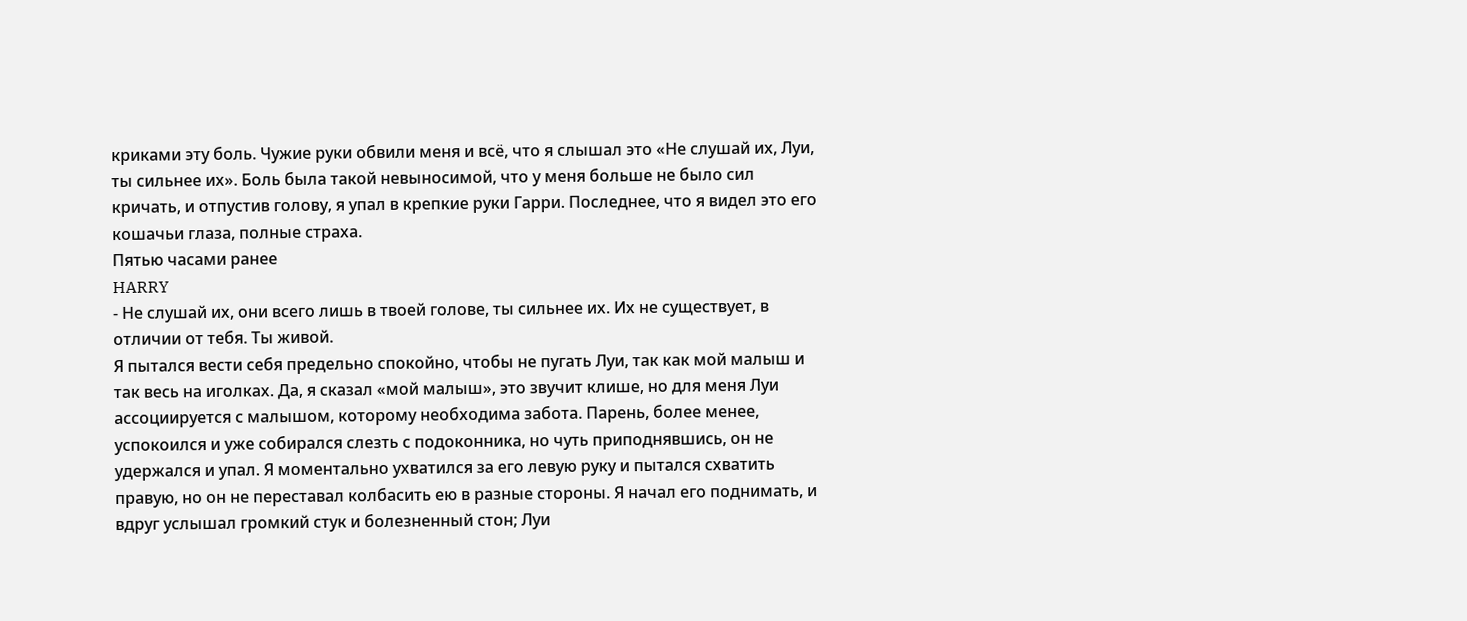криками эту боль. Чужие руки обвили меня и всё, что я слышал это «Не слушай их, Луи, ты сильнее их». Боль была такой невыносимой, что у меня больше не было сил кричать, и отпустив голову, я упал в крепкие руки Гарри. Последнее, что я видел это его кошачьи глаза, полные страха.
Пятью часами ранее
HARRY
- Не слушай их, они всего лишь в твоей голове, ты сильнее их. Их не существует, в отличии от тебя. Ты живой.
Я пытался вести себя предельно спокойно, чтобы не пугать Луи, так как мой малыш и так весь на иголках. Да, я сказал «мой малыш», это звучит клише, но для меня Луи ассоциируется с малышом, которому необходима забота. Парень, более менее, успокоился и уже собирался слезть с подоконника, но чуть приподнявшись, он не удержался и упал. Я моментально ухватился за его левую руку и пытался схватить правую, но он не переставал колбасить ею в разные стороны. Я начал его поднимать, и вдруг услышал громкий стук и болезненный стон; Луи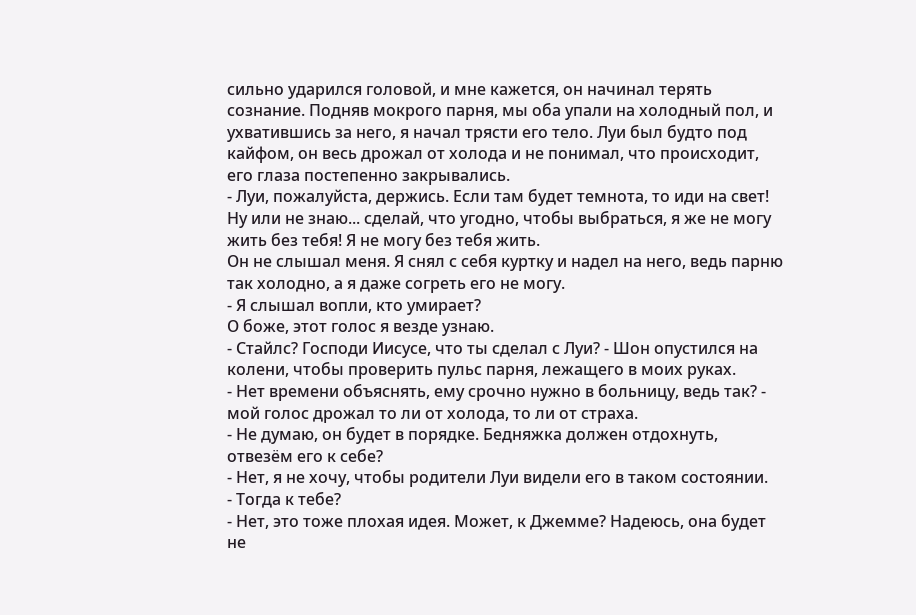сильно ударился головой, и мне кажется, он начинал терять сознание. Подняв мокрого парня, мы оба упали на холодный пол, и ухватившись за него, я начал трясти его тело. Луи был будто под кайфом, он весь дрожал от холода и не понимал, что происходит, его глаза постепенно закрывались.
- Луи, пожалуйста, держись. Если там будет темнота, то иди на свет! Ну или не знаю... сделай, что угодно, чтобы выбраться, я же не могу жить без тебя! Я не могу без тебя жить.
Он не слышал меня. Я снял с себя куртку и надел на него, ведь парню так холодно, а я даже согреть его не могу.
- Я слышал вопли, кто умирает?
О боже, этот голос я везде узнаю.
- Стайлс? Господи Иисусе, что ты сделал с Луи? - Шон опустился на колени, чтобы проверить пульс парня, лежащего в моих руках.
- Нет времени объяснять, ему срочно нужно в больницу, ведь так? - мой голос дрожал то ли от холода, то ли от страха.
- Не думаю, он будет в порядке. Бедняжка должен отдохнуть, отвезём его к себе?
- Нет, я не хочу, чтобы родители Луи видели его в таком состоянии.
- Тогда к тебе?
- Нет, это тоже плохая идея. Может, к Джемме? Надеюсь, она будет не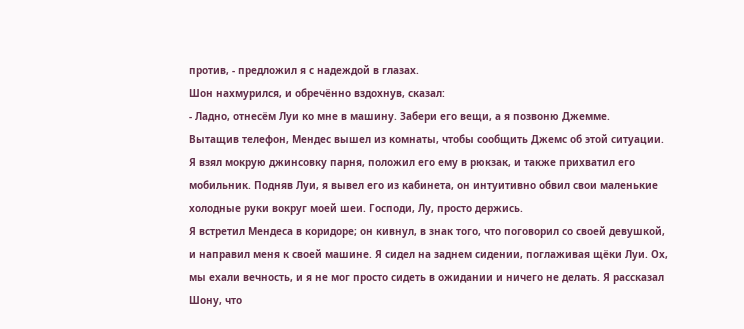против, - предложил я с надеждой в глазах.
Шон нахмурился, и обречённо вздохнув, сказал:
- Ладно, отнесём Луи ко мне в машину. Забери его вещи, а я позвоню Джемме.
Вытащив телефон, Мендес вышел из комнаты, чтобы сообщить Джемс об этой ситуации. Я взял мокрую джинсовку парня, положил его ему в рюкзак, и также прихватил его мобильник. Подняв Луи, я вывел его из кабинета, он интуитивно обвил свои маленькие холодные руки вокруг моей шеи. Господи, Лу, просто держись.
Я встретил Мендеса в коридоре; он кивнул, в знак того, что поговорил со своей девушкой, и направил меня к своей машине. Я сидел на заднем сидении, поглаживая щёки Луи. Ох, мы ехали вечность, и я не мог просто сидеть в ожидании и ничего не делать. Я рассказал Шону, что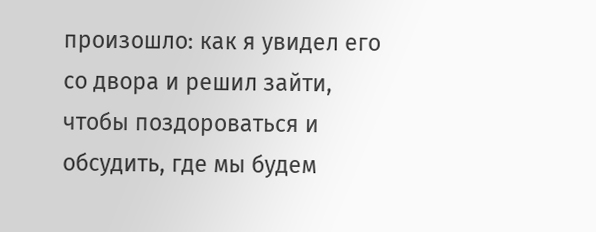произошло: как я увидел его со двора и решил зайти, чтобы поздороваться и обсудить, где мы будем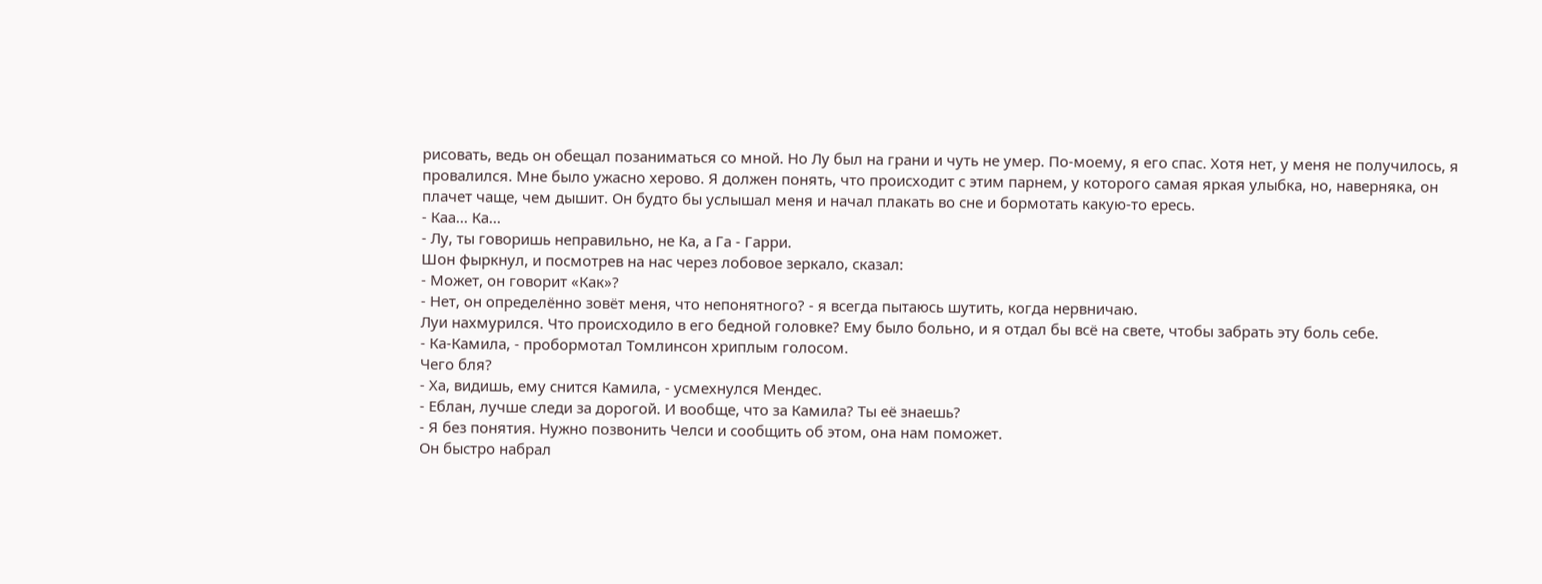рисовать, ведь он обещал позаниматься со мной. Но Лу был на грани и чуть не умер. По-моему, я его спас. Хотя нет, у меня не получилось, я провалился. Мне было ужасно херово. Я должен понять, что происходит с этим парнем, у которого самая яркая улыбка, но, наверняка, он плачет чаще, чем дышит. Он будто бы услышал меня и начал плакать во сне и бормотать какую-то ересь.
- Каа... Ка...
- Лу, ты говоришь неправильно, не Ка, а Га - Гарри.
Шон фыркнул, и посмотрев на нас через лобовое зеркало, сказал:
- Может, он говорит «Как»?
- Нет, он определённо зовёт меня, что непонятного? - я всегда пытаюсь шутить, когда нервничаю.
Луи нахмурился. Что происходило в его бедной головке? Ему было больно, и я отдал бы всё на свете, чтобы забрать эту боль себе.
- Ка-Камила, - пробормотал Томлинсон хриплым голосом.
Чего бля?
- Ха, видишь, ему снится Камила, - усмехнулся Мендес.
- Еблан, лучше следи за дорогой. И вообще, что за Камила? Ты её знаешь?
- Я без понятия. Нужно позвонить Челси и сообщить об этом, она нам поможет.
Он быстро набрал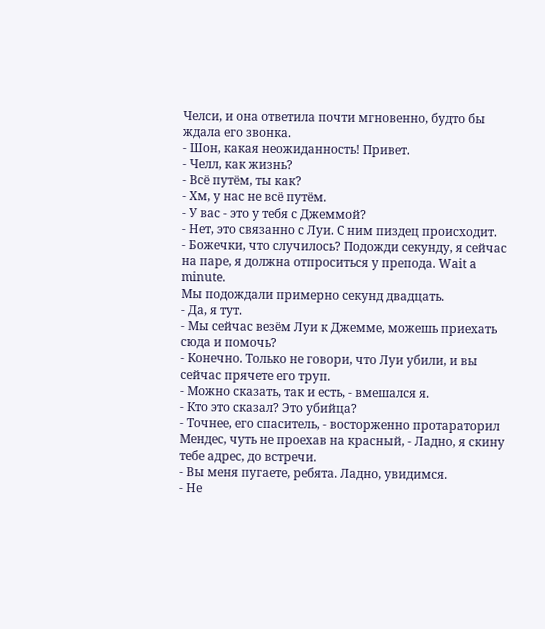Челси, и она ответила почти мгновенно, будто бы ждала его звонка.
- Шон, какая неожиданность! Привет.
- Челл, как жизнь?
- Всё путём, ты как?
- Хм, у нас не всё путём.
- У вас - это у тебя с Джеммой?
- Нет, это связанно с Луи. С ним пиздец происходит.
- Божечки, что случилось? Подожди секунду, я сейчас на паре, я должна отпроситься у препода. Wait a minute.
Мы подождали примерно секунд двадцать.
- Да, я тут.
- Мы сейчас везём Луи к Джемме, можешь приехать сюда и помочь?
- Конечно. Только не говори, что Луи убили, и вы сейчас прячете его труп.
- Можно сказать, так и есть, - вмешался я.
- Кто это сказал? Это убийца?
- Точнее, его спаситель, - восторженно протараторил Мендес, чуть не проехав на красный, - Ладно, я скину тебе адрес, до встречи.
- Вы меня пугаете, ребята. Ладно, увидимся.
- Не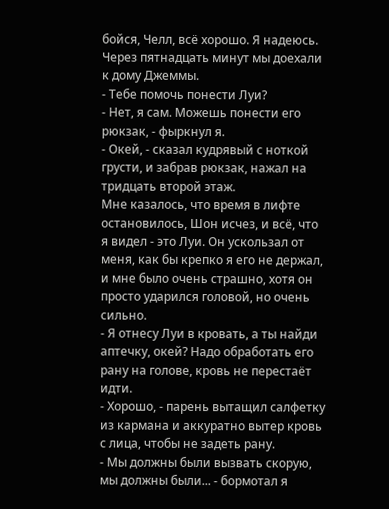бойся, Челл, всё хорошо. Я надеюсь.
Через пятнадцать минут мы доехали к дому Джеммы.
- Тебе помочь понести Луи?
- Нет, я сам. Можешь понести его рюкзак, - фыркнул я.
- Окей, - сказал кудрявый с ноткой грусти, и забрав рюкзак, нажал на тридцать второй этаж.
Мне казалось, что время в лифте остановилось, Шон исчез, и всё, что я видел - это Луи. Он ускользал от меня, как бы крепко я его не держал, и мне было очень страшно, хотя он просто ударился головой, но очень сильно.
- Я отнесу Луи в кровать, а ты найди аптечку, окей? Надо обработать его рану на голове, кровь не перестаёт идти.
- Хорошо, - парень вытащил салфетку из кармана и аккуратно вытер кровь с лица, чтобы не задеть рану.
- Мы должны были вызвать скорую, мы должны были... - бормотал я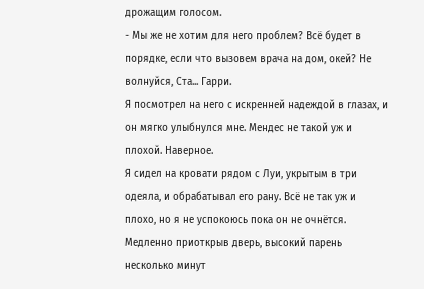дрожащим голосом.
- Мы же не хотим для него проблем? Всё будет в порядке, если что вызовем врача на дом, окей? Не волнуйся, Ста... Гарри.
Я посмотрел на него с искренней надеждой в глазах, и он мягко улыбнулся мне. Мендес не такой уж и плохой. Наверное.
Я сидел на кровати рядом с Луи, укрытым в три одеяла, и обрабатывал его рану. Всё не так уж и плохо, но я не успокоюсь пока он не очнётся. Медленно приоткрыв дверь, высокий парень несколько минут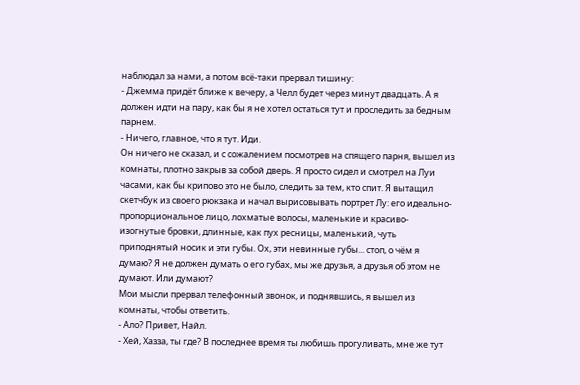наблюдал за нами, а потом всё-таки прервал тишину:
- Джемма придёт ближе к вечеру, а Челл будет через минут двадцать. А я должен идти на пару, как бы я не хотел остаться тут и проследить за бедным парнем.
- Ничего, главное, что я тут. Иди.
Он ничего не сказал, и с сожалением посмотрев на спящего парня, вышел из комнаты, плотно закрыв за собой дверь. Я просто сидел и смотрел на Луи часами, как бы крипово это не было, следить за тем, кто спит. Я вытащил скетчбук из своего рюкзака и начал вырисовывать портрет Лу: его идеально-пропорциональное лицо, лохматые волосы, маленькие и красиво-изогнутые бровки, длинные, как пух ресницы, маленький, чуть приподнятый носик и эти губы. Ох, эти невинные губы... стоп, о чём я думаю? Я не должен думать о его губах, мы же друзья, а друзья об этом не думают. Или думают?
Мои мысли прервал телефонный звонок, и поднявшись, я вышел из комнаты, чтобы ответить.
- Ало? Привет, Найл.
- Хей, Хазза, ты где? В последнее время ты любишь прогуливать, мне же тут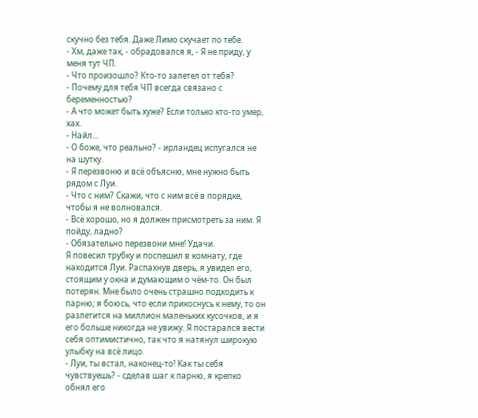скучно без тебя. Даже Лимо скучает по тебе.
- Хм, даже так, - обрадовался я, - Я не приду, у меня тут ЧП.
- Что произошло? Кто-то залетел от тебя?
- Почему для тебя ЧП всегда связано с беременностью?
- А что может быть хуже? Если только кто-то умер, хах.
- Найл...
- О боже, что реально? - ирландец испугался не на шутку.
- Я перезвоню и всё объясню, мне нужно быть рядом с Луи.
- Что с ним? Скажи, что с ним всё в порядке, чтобы я не волновался.
- Всё хорошо, но я должен присмотреть за ним. Я пойду, ладно?
- Обязательно перезвони мне! Удачи.
Я повесил трубку и поспешил в комнату, где находится Луи. Распахнув дверь, я увидел его, стоящим у окна и думающим о чём-то. Он был потерян. Мне было очень страшно подходить к парню; я боюсь, что если прикоснусь к нему, то он разлетится на миллион маленьких кусочков, и я его больше никогда не увижу. Я постарался вести себя оптимистично, так что я натянул широкую улыбку на всё лицо.
- Луи, ты встал, наконец-то! Как ты себя чувствуешь? - сделав шаг к парню, я крепко обнял его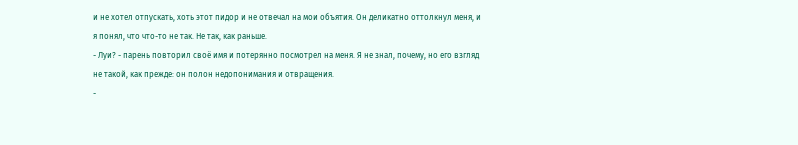и не хотел отпускать, хоть этот пидор и не отвечал на мои объятия. Он деликатно оттолкнул меня, и я понял, что что-то не так. Не так, как раньше.
- Луи? - парень повторил своё имя и потерянно посмотрел на меня. Я не знал, почему, но его взгляд не такой, как прежде: он полон недопонимания и отвращения.
-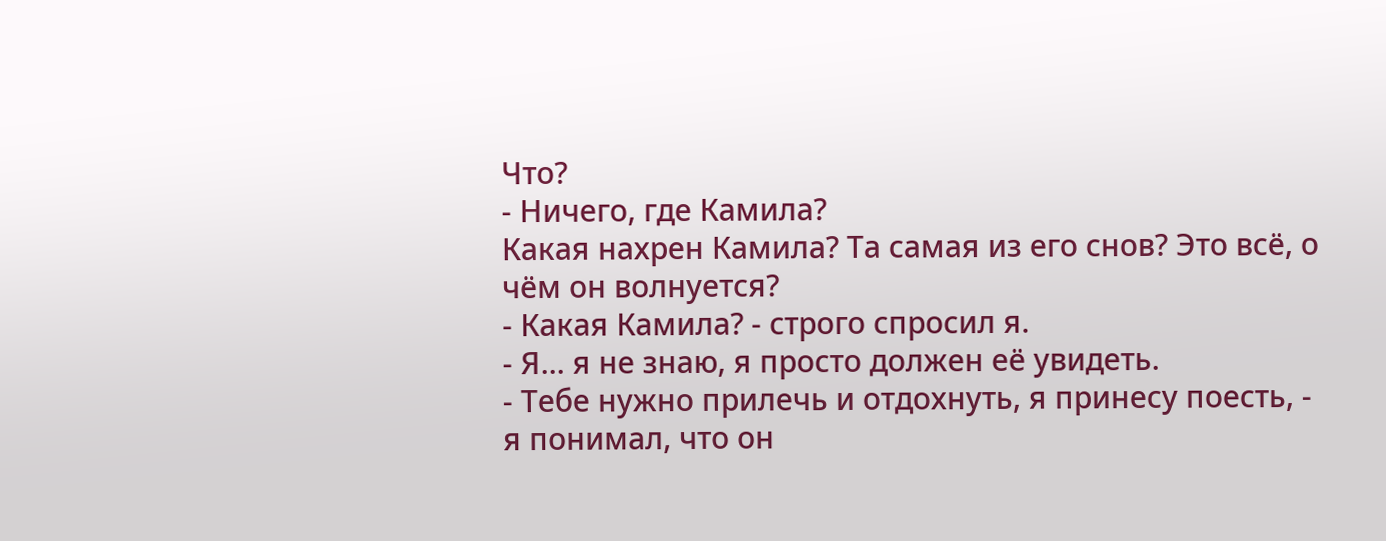Что?
- Ничего, где Камила?
Какая нахрен Камила? Та самая из его снов? Это всё, о чём он волнуется?
- Какая Камила? - строго спросил я.
- Я... я не знаю, я просто должен её увидеть.
- Тебе нужно прилечь и отдохнуть, я принесу поесть, - я понимал, что он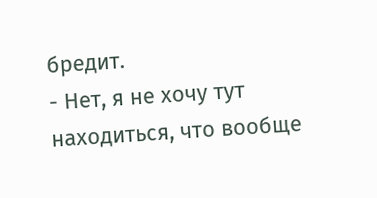бредит.
- Нет, я не хочу тут находиться, что вообще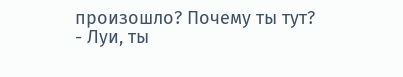произошло? Почему ты тут?
- Луи, ты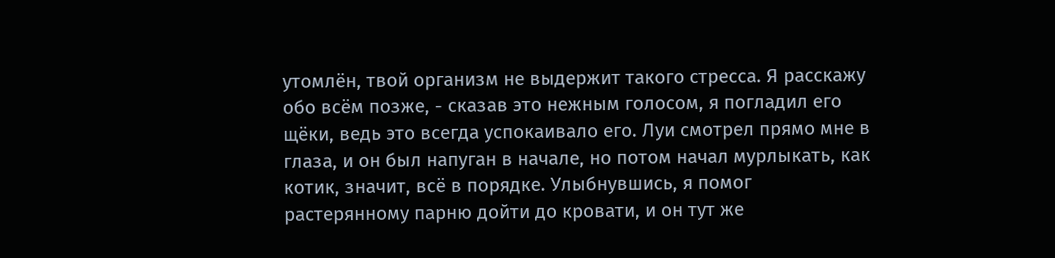утомлён, твой организм не выдержит такого стресса. Я расскажу обо всём позже, - сказав это нежным голосом, я погладил его щёки, ведь это всегда успокаивало его. Луи смотрел прямо мне в глаза, и он был напуган в начале, но потом начал мурлыкать, как котик, значит, всё в порядке. Улыбнувшись, я помог растерянному парню дойти до кровати, и он тут же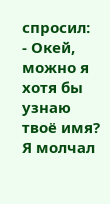спросил:
- Окей, можно я хотя бы узнаю твоё имя?
Я молчал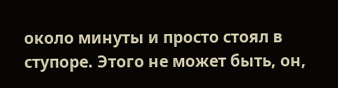около минуты и просто стоял в ступоре. Этого не может быть, он,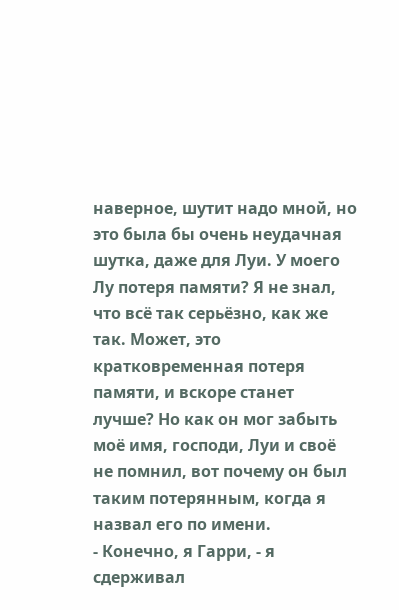наверное, шутит надо мной, но это была бы очень неудачная шутка, даже для Луи. У моего Лу потеря памяти? Я не знал, что всё так серьёзно, как же так. Может, это кратковременная потеря памяти, и вскоре станет лучше? Но как он мог забыть моё имя, господи, Луи и своё не помнил, вот почему он был таким потерянным, когда я назвал его по имени.
- Конечно, я Гарри, - я сдерживал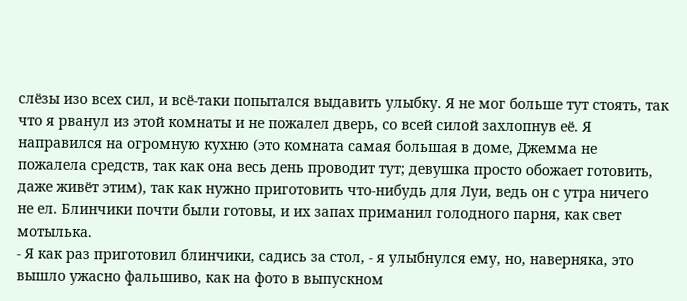слёзы изо всех сил, и всё-таки попытался выдавить улыбку. Я не мог больше тут стоять, так что я рванул из этой комнаты и не пожалел дверь, со всей силой захлопнув её. Я направился на огромную кухню (это комната самая большая в доме, Джемма не пожалела средств, так как она весь день проводит тут; девушка просто обожает готовить, даже живёт этим), так как нужно приготовить что-нибудь для Луи, ведь он с утра ничего не ел. Блинчики почти были готовы, и их запах приманил голодного парня, как свет мотылька.
- Я как раз приготовил блинчики, садись за стол, - я улыбнулся ему, но, наверняка, это вышло ужасно фальшиво, как на фото в выпускном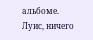альбоме.
Луис, ничего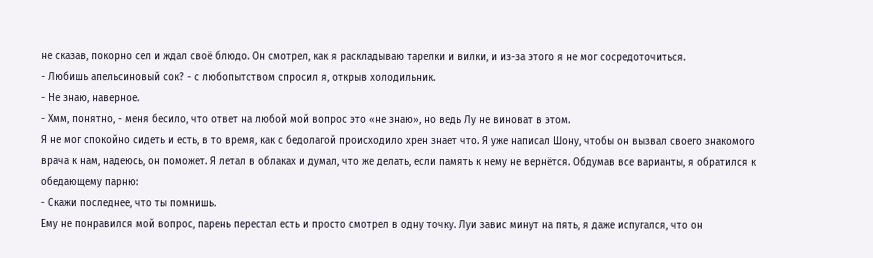не сказав, покорно сел и ждал своё блюдо. Он смотрел, как я раскладываю тарелки и вилки, и из-за этого я не мог сосредоточиться.
- Любишь апельсиновый сок? - с любопытством спросил я, открыв холодильник.
- Не знаю, наверное.
- Хмм, понятно, - меня бесило, что ответ на любой мой вопрос это «не знаю», но ведь Лу не виноват в этом.
Я не мог спокойно сидеть и есть, в то время, как с бедолагой происходило хрен знает что. Я уже написал Шону, чтобы он вызвал своего знакомого врача к нам, надеюсь, он поможет. Я летал в облаках и думал, что же делать, если память к нему не вернётся. Обдумав все варианты, я обратился к обедающему парню:
- Скажи последнее, что ты помнишь.
Ему не понравился мой вопрос, парень перестал есть и просто смотрел в одну точку. Луи завис минут на пять, я даже испугался, что он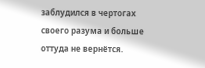заблудился в чертогах своего разума и больше оттуда не вернётся.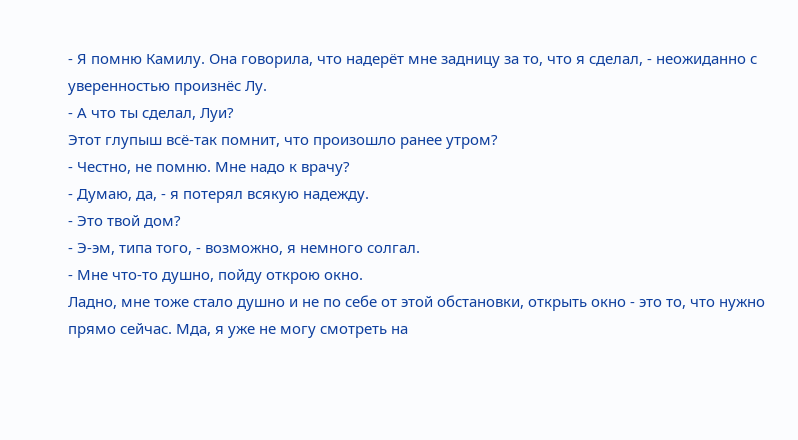- Я помню Камилу. Она говорила, что надерёт мне задницу за то, что я сделал, - неожиданно с уверенностью произнёс Лу.
- А что ты сделал, Луи?
Этот глупыш всё-так помнит, что произошло ранее утром?
- Честно, не помню. Мне надо к врачу?
- Думаю, да, - я потерял всякую надежду.
- Это твой дом?
- Э-эм, типа того, - возможно, я немного солгал.
- Мне что-то душно, пойду открою окно.
Ладно, мне тоже стало душно и не по себе от этой обстановки, открыть окно - это то, что нужно прямо сейчас. Мда, я уже не могу смотреть на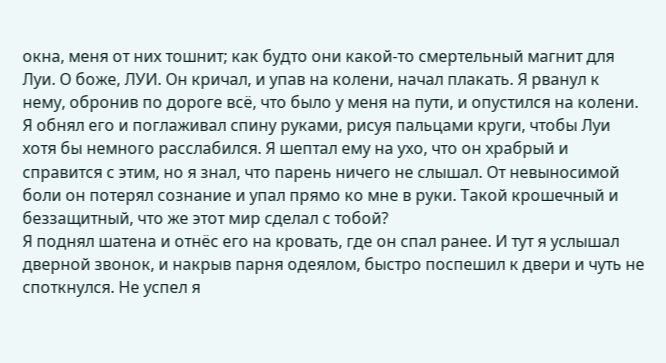окна, меня от них тошнит; как будто они какой-то смертельный магнит для Луи. О боже, ЛУИ. Он кричал, и упав на колени, начал плакать. Я рванул к нему, обронив по дороге всё, что было у меня на пути, и опустился на колени. Я обнял его и поглаживал спину руками, рисуя пальцами круги, чтобы Луи хотя бы немного расслабился. Я шептал ему на ухо, что он храбрый и справится с этим, но я знал, что парень ничего не слышал. От невыносимой боли он потерял сознание и упал прямо ко мне в руки. Такой крошечный и беззащитный, что же этот мир сделал с тобой?
Я поднял шатена и отнёс его на кровать, где он спал ранее. И тут я услышал дверной звонок, и накрыв парня одеялом, быстро поспешил к двери и чуть не споткнулся. Не успел я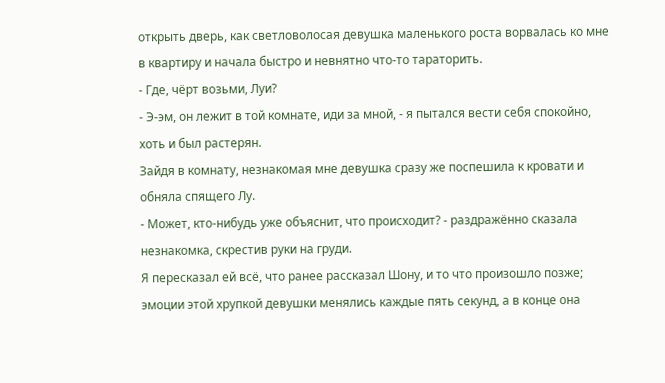открыть дверь, как светловолосая девушка маленького роста ворвалась ко мне в квартиру и начала быстро и невнятно что-то тараторить.
- Где, чёрт возьми, Луи?
- Э-эм, он лежит в той комнате, иди за мной, - я пытался вести себя спокойно, хоть и был растерян.
Зайдя в комнату, незнакомая мне девушка сразу же поспешила к кровати и обняла спящего Лу.
- Может, кто-нибудь уже объяснит, что происходит? - раздражённо сказала незнакомка, скрестив руки на груди.
Я пересказал ей всё, что ранее рассказал Шону, и то что произошло позже; эмоции этой хрупкой девушки менялись каждые пять секунд, а в конце она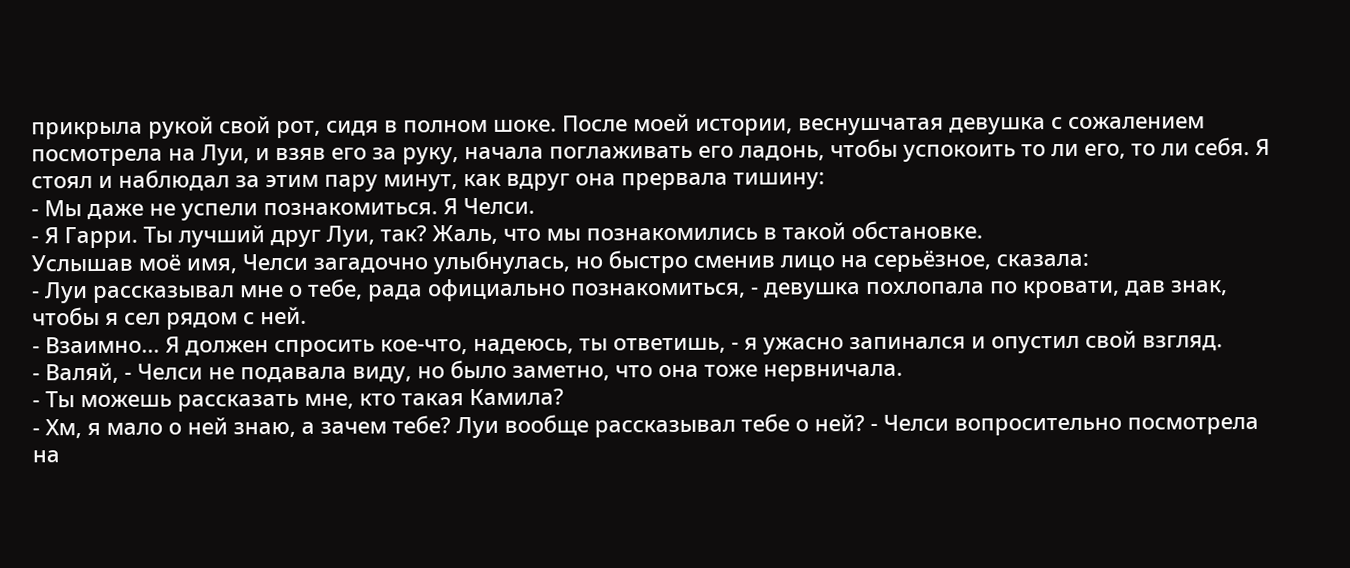прикрыла рукой свой рот, сидя в полном шоке. После моей истории, веснушчатая девушка с сожалением посмотрела на Луи, и взяв его за руку, начала поглаживать его ладонь, чтобы успокоить то ли его, то ли себя. Я стоял и наблюдал за этим пару минут, как вдруг она прервала тишину:
- Мы даже не успели познакомиться. Я Челси.
- Я Гарри. Ты лучший друг Луи, так? Жаль, что мы познакомились в такой обстановке.
Услышав моё имя, Челси загадочно улыбнулась, но быстро сменив лицо на серьёзное, сказала:
- Луи рассказывал мне о тебе, рада официально познакомиться, - девушка похлопала по кровати, дав знак, чтобы я сел рядом с ней.
- Взаимно... Я должен спросить кое-что, надеюсь, ты ответишь, - я ужасно запинался и опустил свой взгляд.
- Валяй, - Челси не подавала виду, но было заметно, что она тоже нервничала.
- Ты можешь рассказать мне, кто такая Камила?
- Хм, я мало о ней знаю, а зачем тебе? Луи вообще рассказывал тебе о ней? - Челси вопросительно посмотрела на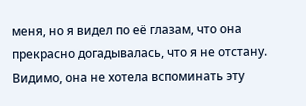меня, но я видел по её глазам, что она прекрасно догадывалась, что я не отстану. Видимо, она не хотела вспоминать эту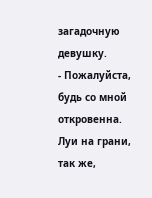загадочную девушку.
- Пожалуйста, будь со мной откровенна. Луи на грани, так же,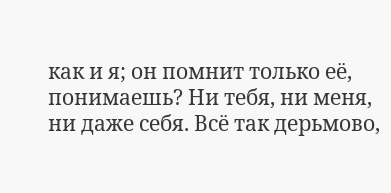как и я; он помнит только её, понимаешь? Ни тебя, ни меня, ни даже себя. Всё так дерьмово,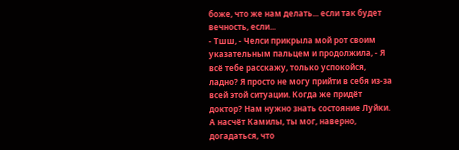боже, что же нам делать... если так будет вечность, если...
- Тшш, - Челси прикрыла мой рот своим указательным пальцем и продолжила, - Я всё тебе расскажу, только успокойся, ладно? Я просто не могу прийти в себя из-за всей этой ситуации. Когда же придёт доктор? Нам нужно знать состояние Луйки. А насчёт Камилы, ты мог, наверно, догадаться, что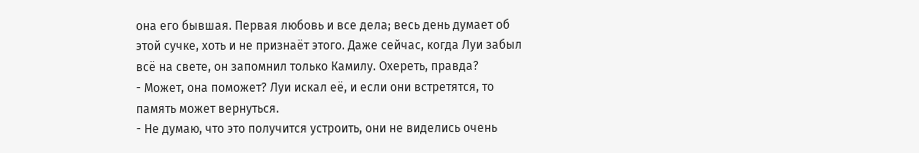она его бывшая. Первая любовь и все дела; весь день думает об этой сучке, хоть и не признаёт этого. Даже сейчас, когда Луи забыл всё на свете, он запомнил только Камилу. Охереть, правда?
- Может, она поможет? Луи искал её, и если они встретятся, то память может вернуться.
- Не думаю, что это получится устроить, они не виделись очень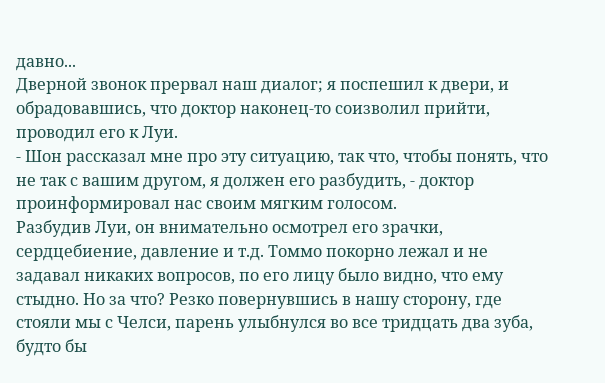давно...
Дверной звонок прервал наш диалог; я поспешил к двери, и обрадовавшись, что доктор наконец-то соизволил прийти, проводил его к Луи.
- Шон рассказал мне про эту ситуацию, так что, чтобы понять, что не так с вашим другом, я должен его разбудить, - доктор проинформировал нас своим мягким голосом.
Разбудив Луи, он внимательно осмотрел его зрачки, сердцебиение, давление и т.д. Томмо покорно лежал и не задавал никаких вопросов, по его лицу было видно, что ему стыдно. Но за что? Резко повернувшись в нашу сторону, где стояли мы с Челси, парень улыбнулся во все тридцать два зуба, будто бы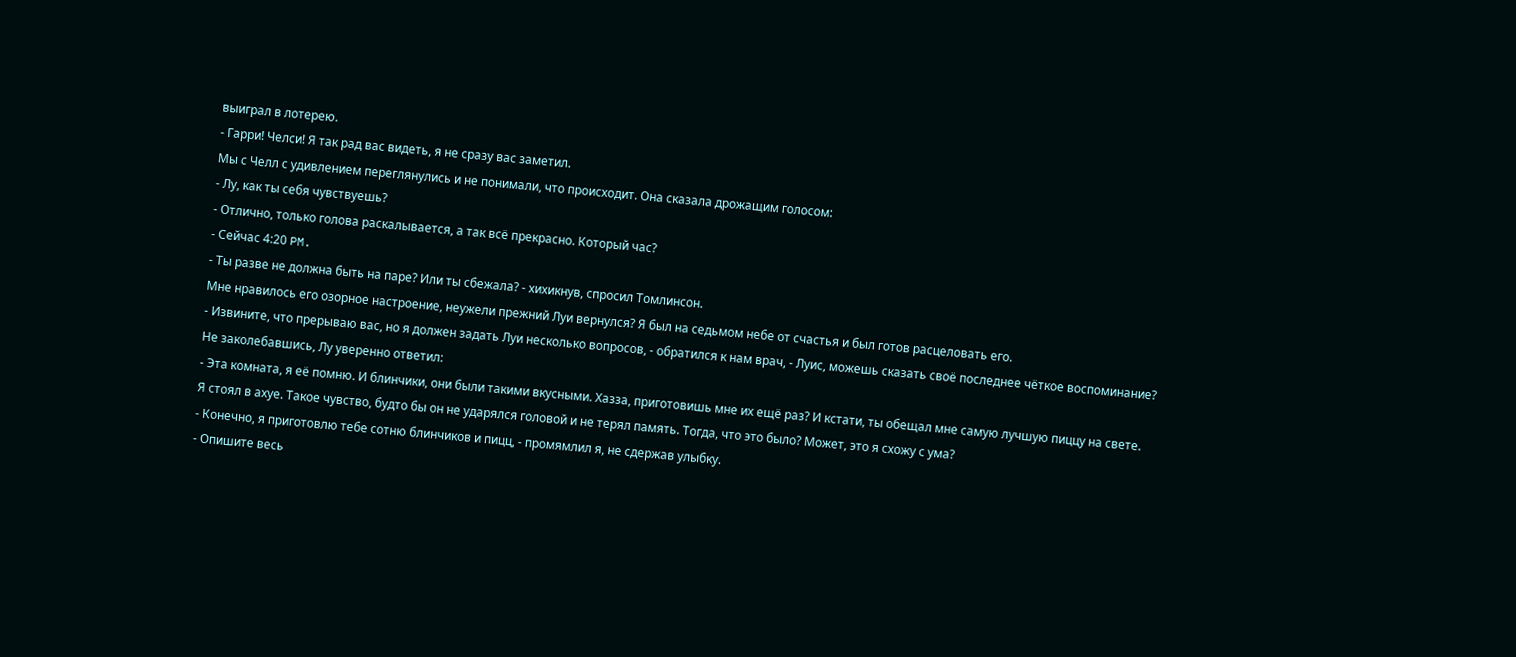выиграл в лотерею.
- Гарри! Челси! Я так рад вас видеть, я не сразу вас заметил.
Мы с Челл с удивлением переглянулись и не понимали, что происходит. Она сказала дрожащим голосом:
- Лу, как ты себя чувствуешь?
- Отлично, только голова раскалывается, а так всё прекрасно. Который час?
- Сейчас 4:20 PM.
- Ты разве не должна быть на паре? Или ты сбежала? - хихикнув, спросил Томлинсон.
Мне нравилось его озорное настроение, неужели прежний Луи вернулся? Я был на седьмом небе от счастья и был готов расцеловать его.
- Извините, что прерываю вас, но я должен задать Луи несколько вопросов, - обратился к нам врач, - Луис, можешь сказать своё последнее чёткое воспоминание?
Не заколебавшись, Лу уверенно ответил:
- Эта комната, я её помню. И блинчики, они были такими вкусными. Хазза, приготовишь мне их ещё раз? И кстати, ты обещал мне самую лучшую пиццу на свете.
Я стоял в ахуе. Такое чувство, будто бы он не ударялся головой и не терял память. Тогда, что это было? Может, это я схожу с ума?
- Конечно, я приготовлю тебе сотню блинчиков и пицц, - промямлил я, не сдержав улыбку.
- Опишите весь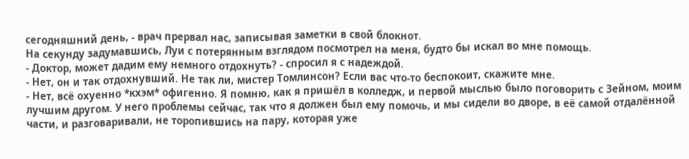сегодняшний день, - врач прервал нас, записывая заметки в свой блокнот.
На секунду задумавшись, Луи с потерянным взглядом посмотрел на меня, будто бы искал во мне помощь.
- Доктор, может дадим ему немного отдохнуть? - спросил я с надеждой.
- Нет, он и так отдохнувший. Не так ли, мистер Томлинсон? Если вас что-то беспокоит, скажите мне.
- Нет, всё охуенно *кхэм* офигенно. Я помню, как я пришёл в колледж, и первой мыслью было поговорить с Зейном, моим лучшим другом. У него проблемы сейчас, так что я должен был ему помочь, и мы сидели во дворе, в её самой отдалённой части, и разговаривали, не торопившись на пару, которая уже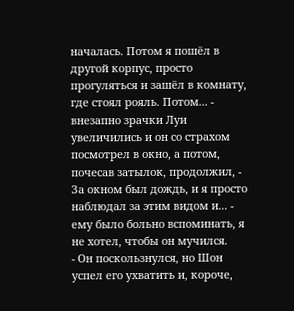началась. Потом я пошёл в другой корпус, просто прогуляться и зашёл в комнату, где стоял рояль. Потом... - внезапно зрачки Луи увеличились и он со страхом посмотрел в окно, а потом, почесав затылок, продолжил, - За окном был дождь, и я просто наблюдал за этим видом и... - ему было больно вспоминать, я не хотел, чтобы он мучился.
- Он поскользнулся, но Шон успел его ухватить и, короче,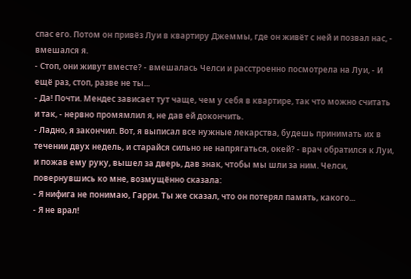спас его. Потом он привёз Луи в квартиру Джеммы, где он живёт с ней и позвал нас, - вмешался я.
- Стоп, они живут вместе? - вмешалась Челси и расстроенно посмотрела на Луи, - И ещё раз, стоп, разве не ты...
- Да! Почти. Мендес зависает тут чаще, чем у себя в квартире, так что можно считать и так, - нервно промямлил я, не дав ей докончить.
- Ладно, я закончил. Вот, я выписал все нужные лекарства, будешь принимать их в течении двух недель, и старайся сильно не напрягаться, окей? - врач обратился к Луи, и пожав ему руку, вышел за дверь, дав знак, чтобы мы шли за ним. Челси, повернувшись ко мне, возмущённо сказала:
- Я нифига не понимаю, Гарри. Ты же сказал, что он потерял память, какого...
- Я не врал!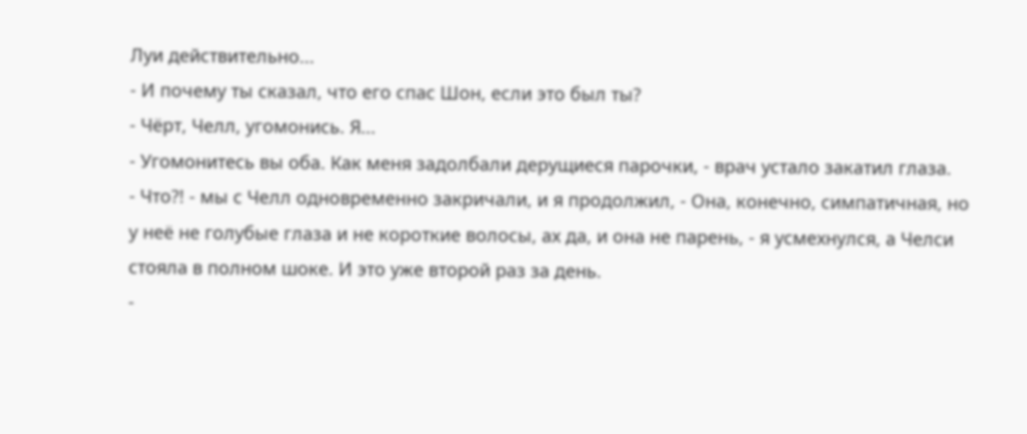Луи действительно...
- И почему ты сказал, что его спас Шон, если это был ты?
- Чёрт, Челл, угомонись. Я...
- Угомонитесь вы оба. Как меня задолбали дерущиеся парочки, - врач устало закатил глаза.
- Что?! - мы с Челл одновременно закричали, и я продолжил, - Она, конечно, симпатичная, но у неё не голубые глаза и не короткие волосы, ах да, и она не парень, - я усмехнулся, а Челси стояла в полном шоке. И это уже второй раз за день.
-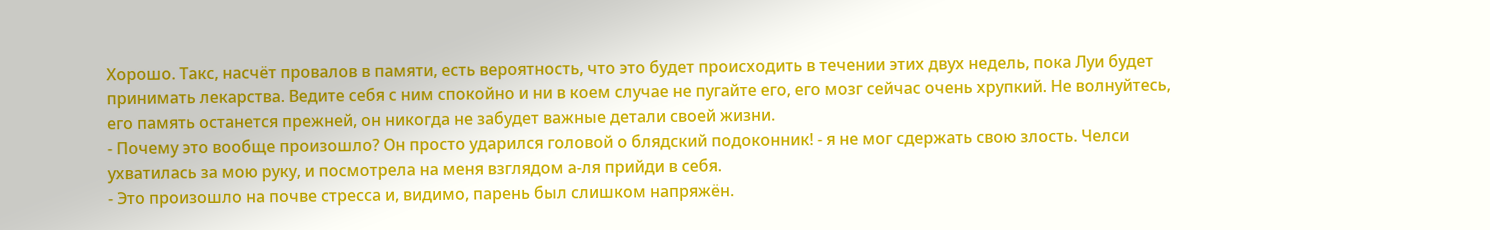Хорошо. Такс, насчёт провалов в памяти, есть вероятность, что это будет происходить в течении этих двух недель, пока Луи будет принимать лекарства. Ведите себя с ним спокойно и ни в коем случае не пугайте его, его мозг сейчас очень хрупкий. Не волнуйтесь, его память останется прежней, он никогда не забудет важные детали своей жизни.
- Почему это вообще произошло? Он просто ударился головой о блядский подоконник! - я не мог сдержать свою злость. Челси ухватилась за мою руку, и посмотрела на меня взглядом а-ля прийди в себя.
- Это произошло на почве стресса и, видимо, парень был слишком напряжён.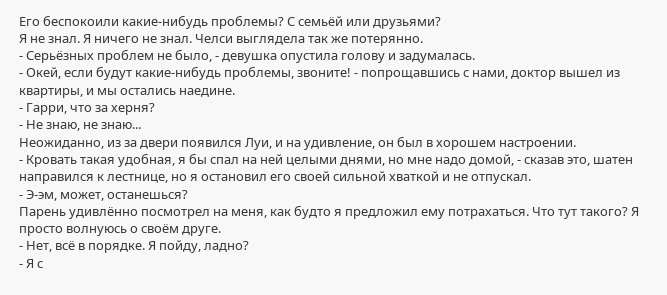Его беспокоили какие-нибудь проблемы? С семьёй или друзьями?
Я не знал. Я ничего не знал. Челси выглядела так же потерянно.
- Серьёзных проблем не было, - девушка опустила голову и задумалась.
- Окей, если будут какие-нибудь проблемы, звоните! - попрощавшись с нами, доктор вышел из квартиры, и мы остались наедине.
- Гарри, что за херня?
- Не знаю, не знаю...
Неожиданно, из за двери появился Луи, и на удивление, он был в хорошем настроении.
- Кровать такая удобная, я бы спал на ней целыми днями, но мне надо домой, - сказав это, шатен направился к лестнице, но я остановил его своей сильной хваткой и не отпускал.
- Э-эм, может, останешься?
Парень удивлённо посмотрел на меня, как будто я предложил ему потрахаться. Что тут такого? Я просто волнуюсь о своём друге.
- Нет, всё в порядке. Я пойду, ладно?
- Я с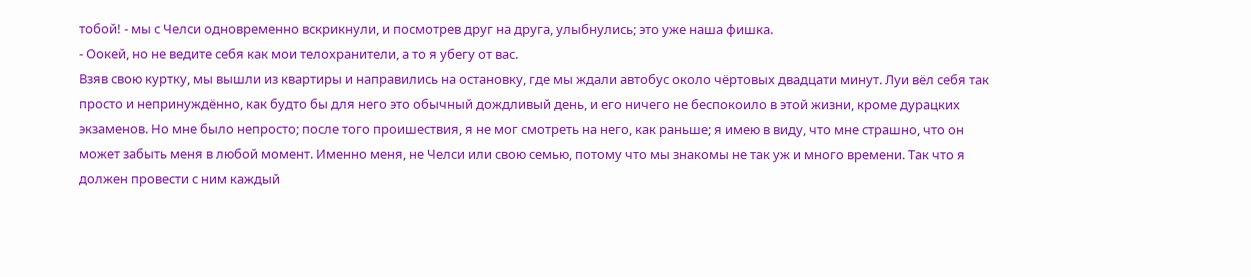тобой! - мы с Челси одновременно вскрикнули, и посмотрев друг на друга, улыбнулись; это уже наша фишка.
- Оокей, но не ведите себя как мои телохранители, а то я убегу от вас.
Взяв свою куртку, мы вышли из квартиры и направились на остановку, где мы ждали автобус около чёртовых двадцати минут. Луи вёл себя так просто и непринуждённо, как будто бы для него это обычный дождливый день, и его ничего не беспокоило в этой жизни, кроме дурацких экзаменов. Но мне было непросто; после того проишествия, я не мог смотреть на него, как раньше; я имею в виду, что мне страшно, что он может забыть меня в любой момент. Именно меня, не Челси или свою семью, потому что мы знакомы не так уж и много времени. Так что я должен провести с ним каждый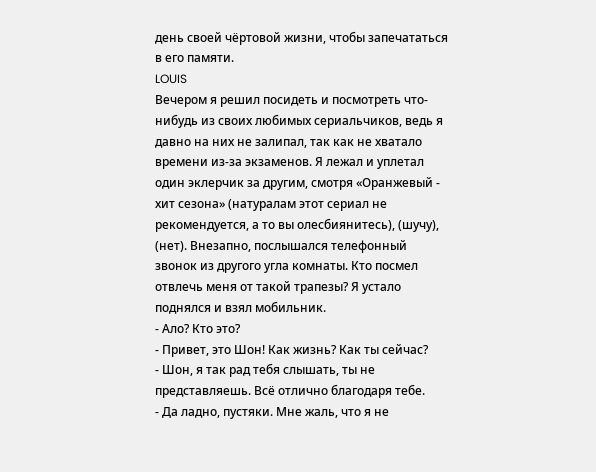день своей чёртовой жизни, чтобы запечататься в его памяти.
LOUIS
Вечером я решил посидеть и посмотреть что-нибудь из своих любимых сериальчиков, ведь я давно на них не залипал, так как не хватало времени из-за экзаменов. Я лежал и уплетал один эклерчик за другим, смотря «Оранжевый - хит сезона» (натуралам этот сериал не рекомендуется, а то вы олесбиянитесь), (шучу), (нет). Внезапно, послышался телефонный звонок из другого угла комнаты. Кто посмел отвлечь меня от такой трапезы? Я устало поднялся и взял мобильник.
- Ало? Кто это?
- Привет, это Шон! Как жизнь? Как ты сейчас?
- Шон, я так рад тебя слышать, ты не представляешь. Всё отлично благодаря тебе.
- Да ладно, пустяки. Мне жаль, что я не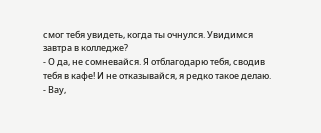смог тебя увидеть, когда ты очнулся. Увидимся завтра в колледже?
- О да, не сомневайся. Я отблагодарю тебя, сводив тебя в кафе! И не отказывайся, я редко такое делаю.
- Вау,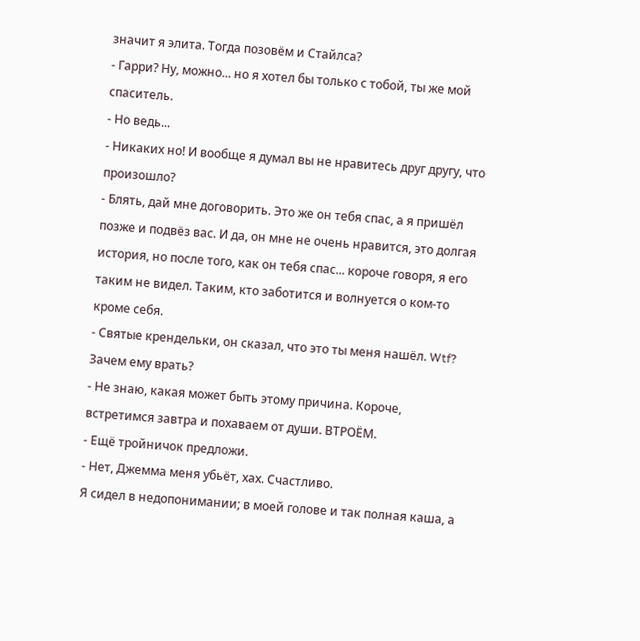значит я элита. Тогда позовём и Стайлса?
- Гарри? Ну, можно... но я хотел бы только с тобой, ты же мой спаситель.
- Но ведь...
- Никаких но! И вообще я думал вы не нравитесь друг другу, что произошло?
- Блять, дай мне договорить. Это же он тебя спас, а я пришёл позже и подвёз вас. И да, он мне не очень нравится, это долгая история, но после того, как он тебя спас... короче говоря, я его таким не видел. Таким, кто заботится и волнуется о ком-то кроме себя.
- Святые крендельки, он сказал, что это ты меня нашёл. Wtf? Зачем ему врать?
- Не знаю, какая может быть этому причина. Короче, встретимся завтра и похаваем от души. ВТРОЁМ.
- Ещё тройничок предложи.
- Нет, Джемма меня убьёт, хах. Счастливо.
Я сидел в недопонимании; в моей голове и так полная каша, а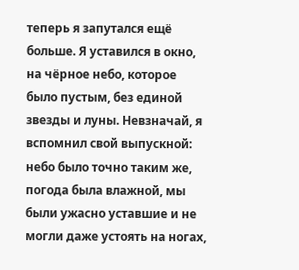теперь я запутался ещё больше. Я уставился в окно, на чёрное небо, которое было пустым, без единой звезды и луны. Невзначай, я вспомнил свой выпускной: небо было точно таким же, погода была влажной, мы были ужасно уставшие и не могли даже устоять на ногах,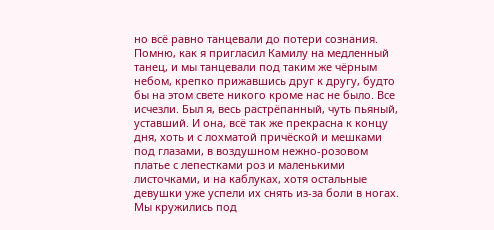но всё равно танцевали до потери сознания. Помню, как я пригласил Камилу на медленный танец, и мы танцевали под таким же чёрным небом, крепко прижавшись друг к другу, будто бы на этом свете никого кроме нас не было. Все исчезли. Был я, весь растрёпанный, чуть пьяный, уставший. И она, всё так же прекрасна к концу дня, хоть и с лохматой причёской и мешками под глазами, в воздушном нежно-розовом платье с лепестками роз и маленькими листочками, и на каблуках, хотя остальные девушки уже успели их снять из-за боли в ногах.
Мы кружились под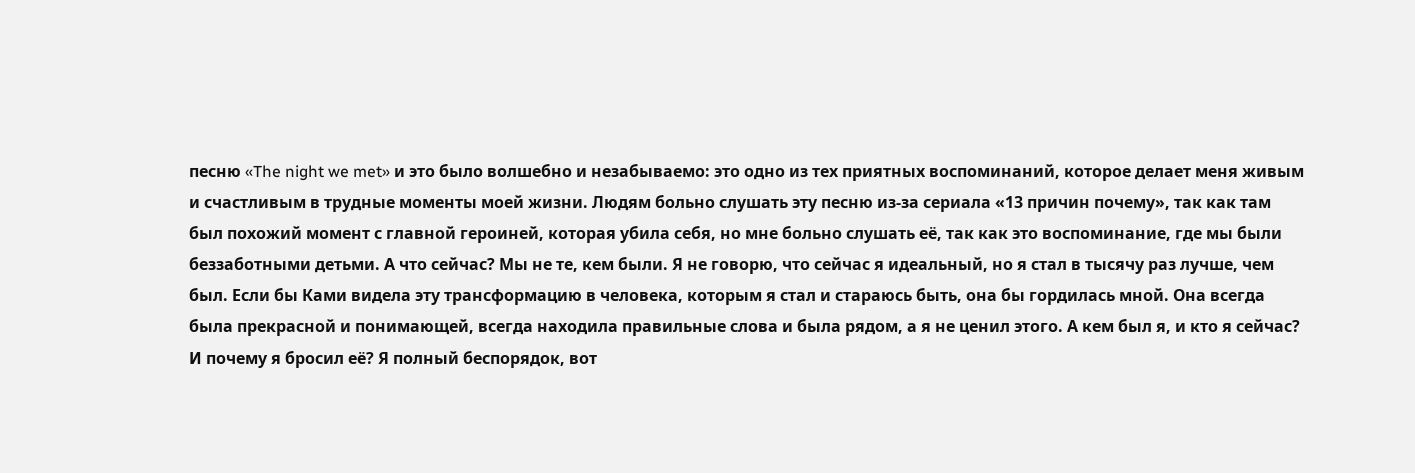песню «The night we met» и это было волшебно и незабываемо: это одно из тех приятных воспоминаний, которое делает меня живым и счастливым в трудные моменты моей жизни. Людям больно слушать эту песню из-за сериала «13 причин почему», так как там был похожий момент с главной героиней, которая убила себя, но мне больно слушать её, так как это воспоминание, где мы были беззаботными детьми. А что сейчас? Мы не те, кем были. Я не говорю, что сейчас я идеальный, но я стал в тысячу раз лучше, чем был. Если бы Ками видела эту трансформацию в человека, которым я стал и стараюсь быть, она бы гордилась мной. Она всегда была прекрасной и понимающей, всегда находила правильные слова и была рядом, а я не ценил этого. А кем был я, и кто я сейчас? И почему я бросил её? Я полный беспорядок, вот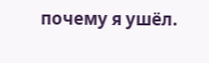почему я ушёл.